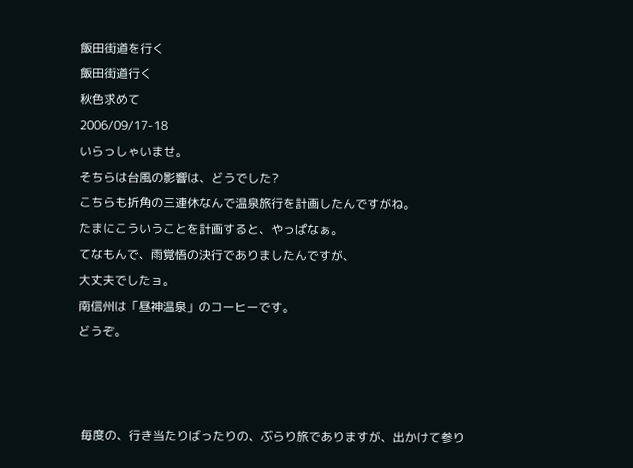飯田街道を行く
飯田街道行く
秋色求めて
2006/09/17-18
いらっしゃいませ。
そちらは台風の影響は、どうでした?
こちらも折角の三連休なんで温泉旅行を計画したんですがね。
たまにこういうことを計画すると、やっぱなぁ。
てなもんで、雨覚悟の決行でありましたんですが、
大丈夫でしたョ。
南信州は「昼神温泉」のコーヒーです。
どうぞ。



 毎度の、行き当たりばったりの、ぶらり旅でありますが、出かけて参り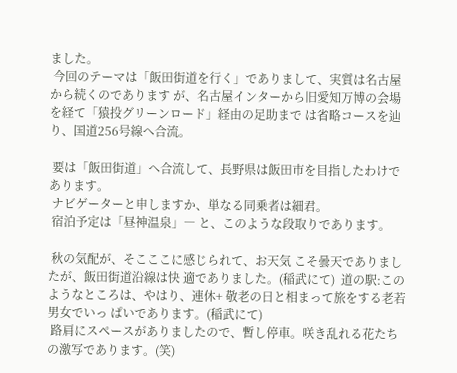ました。
 今回のテーマは「飯田街道を行く」でありまして、実質は名古屋から続くのであります が、名古屋インターから旧愛知万博の会場を経て「猿投グリーンロード」経由の足助まで は省略コースを辿り、国道256号線へ合流。

 要は「飯田街道」へ合流して、長野県は飯田市を目指したわけであります。
 ナビゲーターと申しますか、単なる同乗者は細君。
 宿泊予定は「昼神温泉」― と、このような段取りであります。

 秋の気配が、そこここに感じられて、お天気 こそ曇天でありましたが、飯田街道沿線は快 適でありました。(稲武にて)  道の駅:このようなところは、やはり、連休+ 敬老の日と相まって旅をする老若男女でいっ ぱいであります。(稲武にて)
 路肩にスペースがありましたので、暫し停車。咲き乱れる花たちの激写であります。(笑)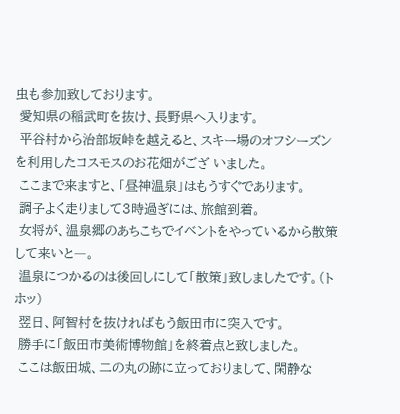虫も参加致しております。
 愛知県の稲武町を抜け、長野県へ入ります。
 平谷村から治部坂峠を越えると、スキー場のオフシーズンを利用したコスモスのお花畑がござ いました。
 ここまで来ますと、「昼神温泉」はもうすぐであります。
 調子よく走りまして3時過ぎには、旅館到着。
 女将が、温泉郷のあちこちでイベントをやっているから散策して来いと―。
 温泉につかるのは後回しにして「散策」致しましたです。(トホッ)
 翌日、阿智村を抜ければもう飯田市に突入です。
 勝手に「飯田市美術博物館」を終着点と致しました。
 ここは飯田城、二の丸の跡に立っておりまして、閑静な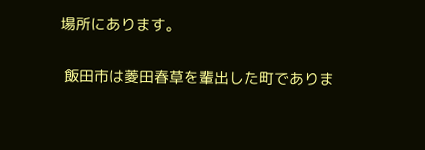場所にあります。

 飯田市は菱田春草を輩出した町でありま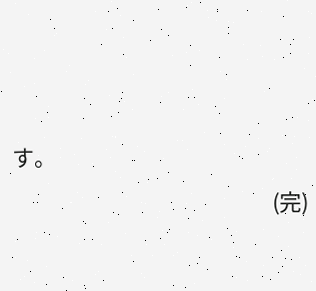す。
                                                    (完)